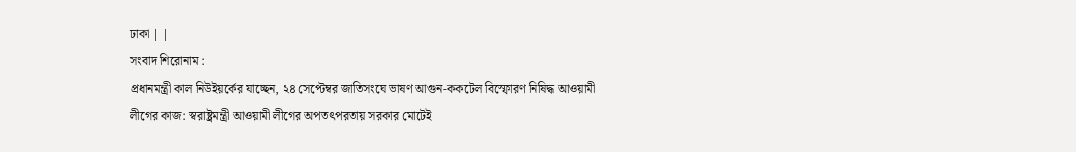ঢাকা | |
সংবাদ শিরোনাম :
প্রধানমন্ত্রী কাল নিউইয়র্কের যাচ্ছেন, ২৪ সেপ্টেম্বর জাতিসংঘে ভাষণ আগুন-ককটেল বিস্ফোরণ নিষিদ্ধ আওয়ামী লীগের কাজ: স্বরাষ্ট্রমন্ত্রী আওয়ামী লীগের অপতৎপরতায় সরকার মোটেই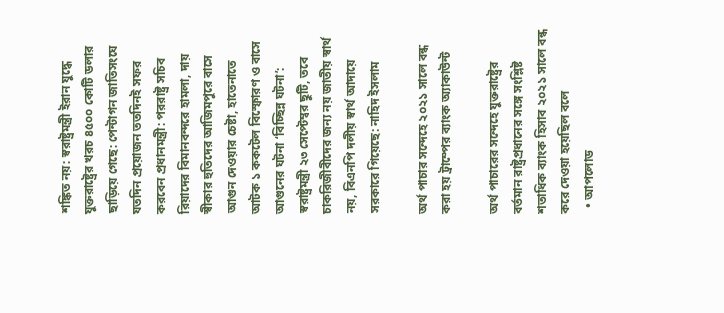শঙ্কিত নয়: স্বরাষ্ট্রমন্ত্রী ইরান যুদ্ধে যুক্তরাষ্ট্রের খরচ ৪৫০০ কোটি ডলার ছাড়িয়ে গেছে: পেন্টাগন জাতিসংঘে যতদিন প্রয়োজন ততদিনই সফর করবেন প্রধানমন্ত্রী: পররাষ্ট্র সচিব রিয়াদের বিমানবন্দরে হামলা, দায় স্বীকার হুতিদের আজিমপুরে বাসে আগুন দেওয়ার চেষ্টা, হাতেনাতে আটক ১ ককটেল বিস্ফোরণ ও বাসে আগুনের ঘটনা ‘বিচ্ছিন্ন ঘটনা’: স্বরাষ্ট্রমন্ত্রী ২৩ সেপ্টেম্বর ছুটি, তবে চাকরিজীবীদের জন্য নয় জাতীয় স্বার্থ নয়, বিএনপি দলীয় স্বার্থ আদায়ে সরকারে গিয়েছে: নাহিদ ইসলাম

অর্থ পাচার সন্দেহে ২০২১ সালে বন্ধ করা হয় ট্রাম্পের ব্যাংক অ্যাকাউন্ট

অর্থ পাচারের সন্দেহে যুক্তরাষ্ট্রের বর্তমান রাষ্ট্রপ্রধানের সঙ্গে সংশ্লিষ্ট শতাধিক ব্যাংক হিসাব ২০২১ সালে বন্ধ করে দেওয়া হয়েছিল বলে
  • আপলোড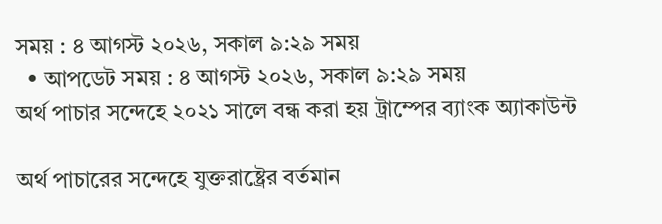সময় : ৪ আগস্ট ২০২৬, সকাল ৯:২৯ সময়
  • আপডেট সময় : ৪ আগস্ট ২০২৬, সকাল ৯:২৯ সময়
অর্থ পাচার সন্দেহে ২০২১ সালে বন্ধ করা হয় ট্রাম্পের ব্যাংক অ্যাকাউন্ট

অর্থ পাচারের সন্দেহে যুক্তরাষ্ট্রের বর্তমান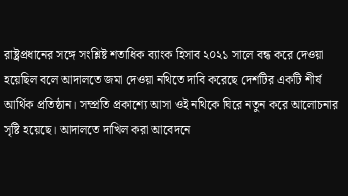রাষ্ট্রপ্রধানের সঙ্গে সংশ্লিষ্ট শতাধিক ব্যাংক হিসাব ২০২১ সালে বন্ধ করে দেওয়া হয়েছিল বলে আদালতে জমা দেওয়া নথিতে দাবি করেছে দেশটির একটি শীর্ষ আর্থিক প্রতিষ্ঠান। সম্প্রতি প্রকাশ্যে আসা ওই নথিকে ঘিরে নতুন করে আলোচনার সৃষ্টি হয়েছে। আদালতে দাখিল করা আবেদনে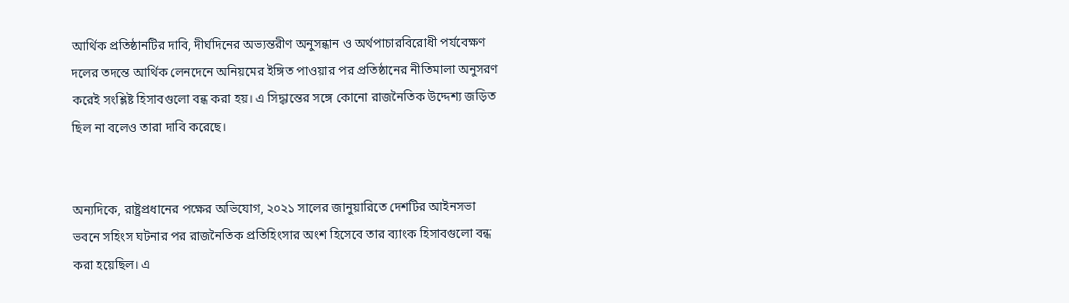আর্থিক প্রতিষ্ঠানটির দাবি, দীর্ঘদিনের অভ্যন্তরীণ অনুসন্ধান ও অর্থপাচারবিরোধী পর্যবেক্ষণ দলের তদন্তে আর্থিক লেনদেনে অনিয়মের ইঙ্গিত পাওয়ার পর প্রতিষ্ঠানের নীতিমালা অনুসরণ করেই সংশ্লিষ্ট হিসাবগুলো বন্ধ করা হয়। এ সিদ্ধান্তের সঙ্গে কোনো রাজনৈতিক উদ্দেশ্য জড়িত ছিল না বলেও তারা দাবি করেছে।


অন্যদিকে, রাষ্ট্রপ্রধানের পক্ষের অভিযোগ, ২০২১ সালের জানুয়ারিতে দেশটির আইনসভা ভবনে সহিংস ঘটনার পর রাজনৈতিক প্রতিহিংসার অংশ হিসেবে তার ব্যাংক হিসাবগুলো বন্ধ করা হয়েছিল। এ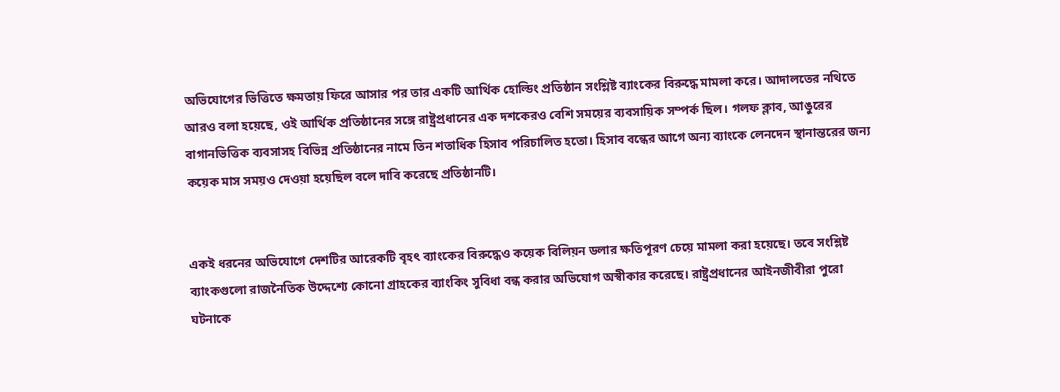অভিযোগের ভিত্তিতে ক্ষমতায় ফিরে আসার পর তার একটি আর্থিক হোল্ডিং প্রতিষ্ঠান সংশ্লিষ্ট ব্যাংকের বিরুদ্ধে মামলা করে। আদালতের নথিতে আরও বলা হয়েছে, ওই আর্থিক প্রতিষ্ঠানের সঙ্গে রাষ্ট্রপ্রধানের এক দশকেরও বেশি সময়ের ব্যবসায়িক সম্পর্ক ছিল। গলফ ক্লাব, আঙুরের বাগানভিত্তিক ব্যবসাসহ বিভিন্ন প্রতিষ্ঠানের নামে তিন শতাধিক হিসাব পরিচালিত হতো। হিসাব বন্ধের আগে অন্য ব্যাংকে লেনদেন স্থানান্তরের জন্য কয়েক মাস সময়ও দেওয়া হয়েছিল বলে দাবি করেছে প্রতিষ্ঠানটি।


একই ধরনের অভিযোগে দেশটির আরেকটি বৃহৎ ব্যাংকের বিরুদ্ধেও কয়েক বিলিয়ন ডলার ক্ষতিপূরণ চেয়ে মামলা করা হয়েছে। তবে সংশ্লিষ্ট ব্যাংকগুলো রাজনৈতিক উদ্দেশ্যে কোনো গ্রাহকের ব্যাংকিং সুবিধা বন্ধ করার অভিযোগ অস্বীকার করেছে। রাষ্ট্রপ্রধানের আইনজীবীরা পুরো ঘটনাকে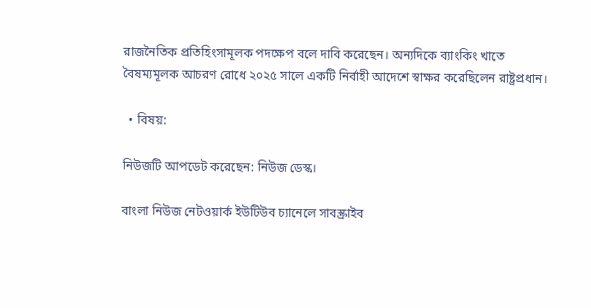রাজনৈতিক প্রতিহিংসামূলক পদক্ষেপ বলে দাবি করেছেন। অন্যদিকে ব্যাংকিং খাতে বৈষম্যমূলক আচরণ রোধে ২০২৫ সালে একটি নির্বাহী আদেশে স্বাক্ষর করেছিলেন রাষ্ট্রপ্রধান।

  • বিষয়:

নিউজটি আপডেট করেছেন: নিউজ ডেস্ক।

বাংলা নিউজ নেটওয়ার্ক ইউটিউব চ্যানেলে সাবস্ক্রাইব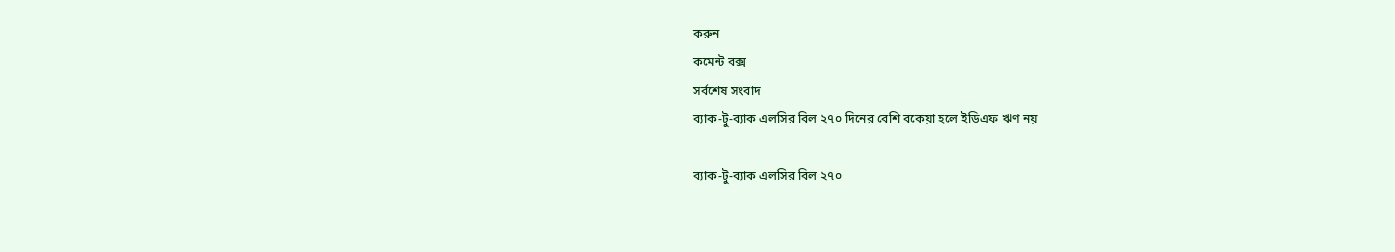করুন
কমেন্ট বক্স
সর্বশেষ সংবাদ
ব্যাক-টু-ব্যাক এলসির বিল ২৭০ দিনের বেশি বকেয়া হলে ইডিএফ ঋণ নয়

ব্যাক-টু-ব্যাক এলসির বিল ২৭০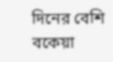দিনের বেশি বকেয়া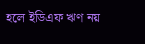হলে ইডিএফ ঋণ নয়